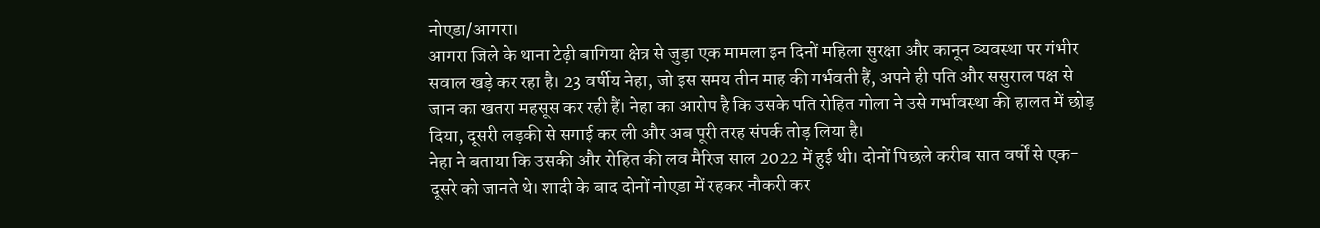नोएडा/आगरा।
आगरा जिले के थाना टेढ़ी बागिया क्षेत्र से जुड़ा एक मामला इन दिनों महिला सुरक्षा और कानून व्यवस्था पर गंभीर सवाल खड़े कर रहा है। 23 वर्षीय नेहा, जो इस समय तीन माह की गर्भवती हैं, अपने ही पति और ससुराल पक्ष से जान का खतरा महसूस कर रही हैं। नेहा का आरोप है कि उसके पति रोहित गोला ने उसे गर्भावस्था की हालत में छोड़ दिया, दूसरी लड़की से सगाई कर ली और अब पूरी तरह संपर्क तोड़ लिया है।
नेहा ने बताया कि उसकी और रोहित की लव मैरिज साल 2022 में हुई थी। दोनों पिछले करीब सात वर्षों से एक-दूसरे को जानते थे। शादी के बाद दोनों नोएडा में रहकर नौकरी कर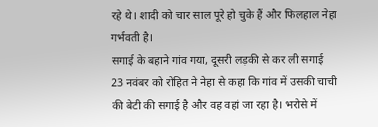रहे थे। शादी को चार साल पूरे हो चुके हैं और फिलहाल नेहा गर्भवती है।
सगाई के बहाने गांव गया, दूसरी लड़की से कर ली सगाई
23 नवंबर को रोहित ने नेहा से कहा कि गांव में उसकी चाची की बेटी की सगाई है और वह वहां जा रहा है। भरोसे में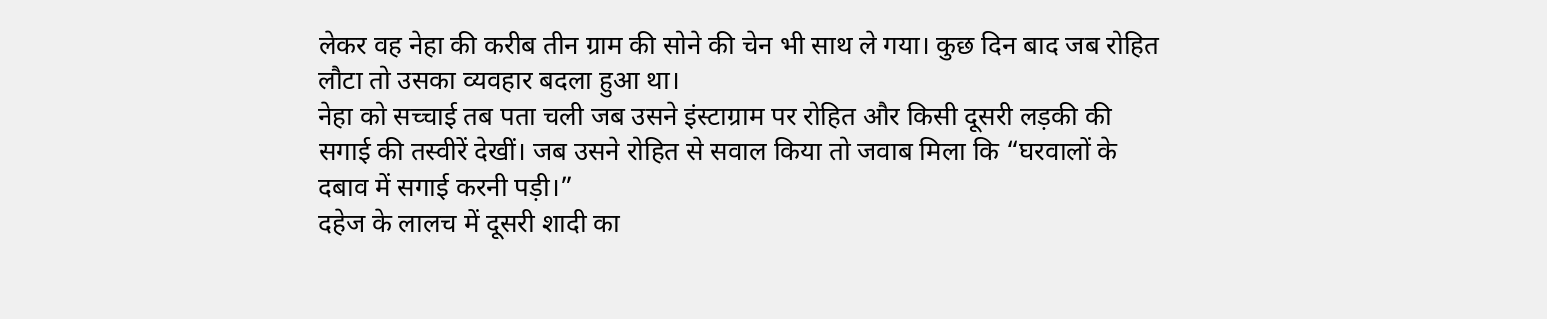लेकर वह नेहा की करीब तीन ग्राम की सोने की चेन भी साथ ले गया। कुछ दिन बाद जब रोहित लौटा तो उसका व्यवहार बदला हुआ था।
नेहा को सच्चाई तब पता चली जब उसने इंस्टाग्राम पर रोहित और किसी दूसरी लड़की की सगाई की तस्वीरें देखीं। जब उसने रोहित से सवाल किया तो जवाब मिला कि “घरवालों के दबाव में सगाई करनी पड़ी।”
दहेज के लालच में दूसरी शादी का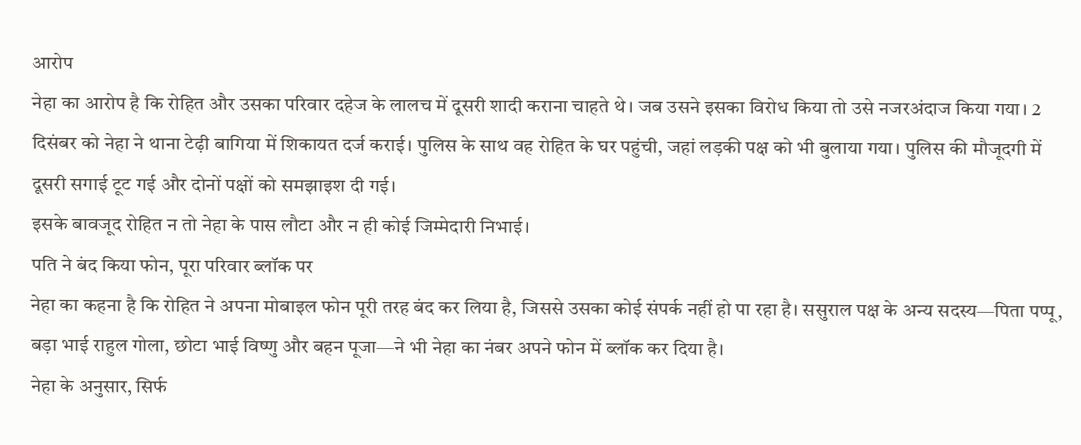आरोप
नेहा का आरोप है कि रोहित और उसका परिवार दहेज के लालच में दूसरी शादी कराना चाहते थे। जब उसने इसका विरोध किया तो उसे नजरअंदाज किया गया। 2 दिसंबर को नेहा ने थाना टेढ़ी बागिया में शिकायत दर्ज कराई। पुलिस के साथ वह रोहित के घर पहुंची, जहां लड़की पक्ष को भी बुलाया गया। पुलिस की मौजूदगी में दूसरी सगाई टूट गई और दोनों पक्षों को समझाइश दी गई।
इसके बावजूद रोहित न तो नेहा के पास लौटा और न ही कोई जिम्मेदारी निभाई।
पति ने बंद किया फोन, पूरा परिवार ब्लॉक पर
नेहा का कहना है कि रोहित ने अपना मोबाइल फोन पूरी तरह बंद कर लिया है, जिससे उसका कोई संपर्क नहीं हो पा रहा है। ससुराल पक्ष के अन्य सदस्य—पिता पप्पू, बड़ा भाई राहुल गोला, छोटा भाई विष्णु और बहन पूजा—ने भी नेहा का नंबर अपने फोन में ब्लॉक कर दिया है।
नेहा के अनुसार, सिर्फ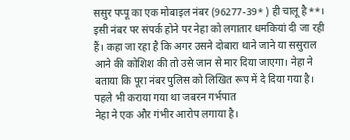ससुर पप्पू का एक मोबाइल नंबर (96277-39* ) ही चालू है**। इसी नंबर पर संपर्क होने पर नेहा को लगातार धमकियां दी जा रही हैं। कहा जा रहा है कि अगर उसने दोबारा थाने जाने या ससुराल आने की कोशिश की तो उसे जान से मार दिया जाएगा। नेहा ने बताया कि पूरा नंबर पुलिस को लिखित रूप में दे दिया गया है।
पहले भी कराया गया था जबरन गर्भपात
नेहा ने एक और गंभीर आरोप लगाया है।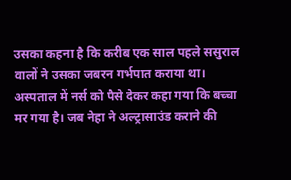उसका कहना है कि करीब एक साल पहले ससुराल वालों ने उसका जबरन गर्भपात कराया था। अस्पताल में नर्स को पैसे देकर कहा गया कि बच्चा मर गया है। जब नेहा ने अल्ट्रासाउंड कराने की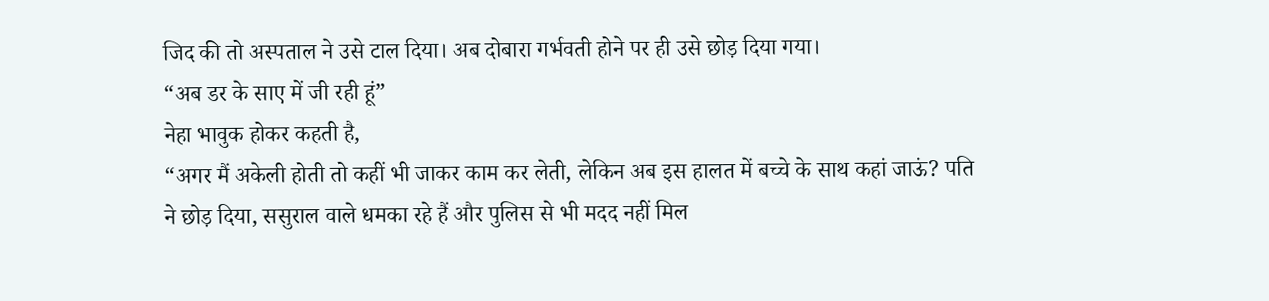जिद की तो अस्पताल ने उसे टाल दिया। अब दोबारा गर्भवती होने पर ही उसे छोड़ दिया गया।
“अब डर के साए में जी रही हूं”
नेहा भावुक होकर कहती है,
“अगर मैं अकेली होती तो कहीं भी जाकर काम कर लेती, लेकिन अब इस हालत में बच्चे के साथ कहां जाऊं? पति ने छोड़ दिया, ससुराल वाले धमका रहे हैं और पुलिस से भी मदद नहीं मिल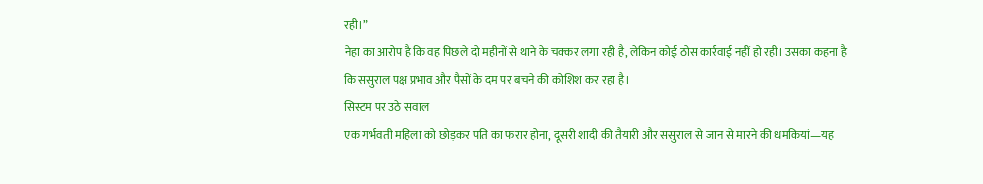रही।”
नेहा का आरोप है कि वह पिछले दो महीनों से थाने के चक्कर लगा रही है, लेकिन कोई ठोस कार्रवाई नहीं हो रही। उसका कहना है कि ससुराल पक्ष प्रभाव और पैसों के दम पर बचने की कोशिश कर रहा है।
सिस्टम पर उठे सवाल
एक गर्भवती महिला को छोड़कर पति का फरार होना, दूसरी शादी की तैयारी और ससुराल से जान से मारने की धमकियां—यह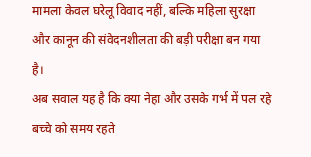मामला केवल घरेलू विवाद नहीं, बल्कि महिला सुरक्षा और कानून की संवेदनशीलता की बड़ी परीक्षा बन गया है।
अब सवाल यह है कि क्या नेहा और उसके गर्भ में पल रहे बच्चे को समय रहते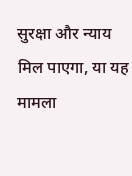सुरक्षा और न्याय मिल पाएगा, या यह मामला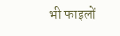भी फाइलों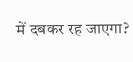में दबकर रह जाएगा?